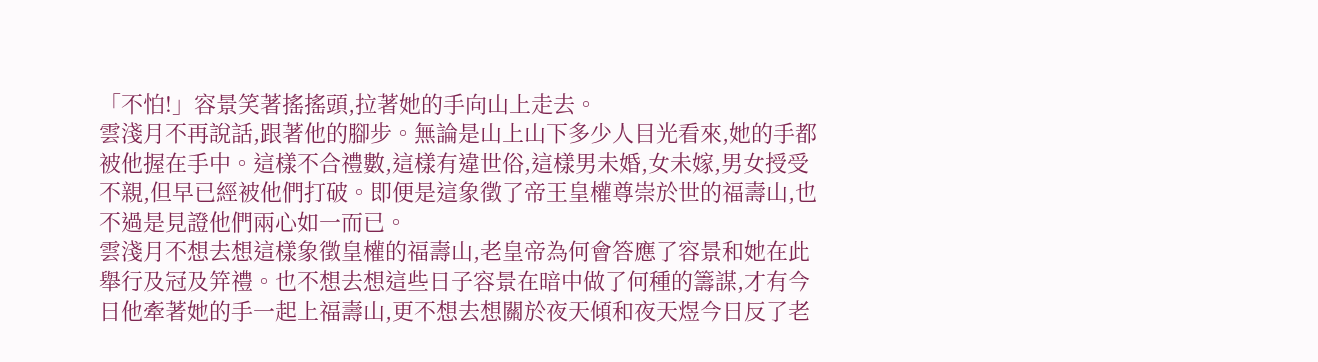「不怕!」容景笑著搖搖頭,拉著她的手向山上走去。
雲淺月不再說話,跟著他的腳步。無論是山上山下多少人目光看來,她的手都被他握在手中。這樣不合禮數,這樣有違世俗,這樣男未婚,女未嫁,男女授受不親,但早已經被他們打破。即便是這象徵了帝王皇權尊崇於世的福壽山,也不過是見證他們兩心如一而已。
雲淺月不想去想這樣象徵皇權的福壽山,老皇帝為何會答應了容景和她在此舉行及冠及笄禮。也不想去想這些日子容景在暗中做了何種的籌謀,才有今日他牽著她的手一起上福壽山,更不想去想關於夜天傾和夜天煜今日反了老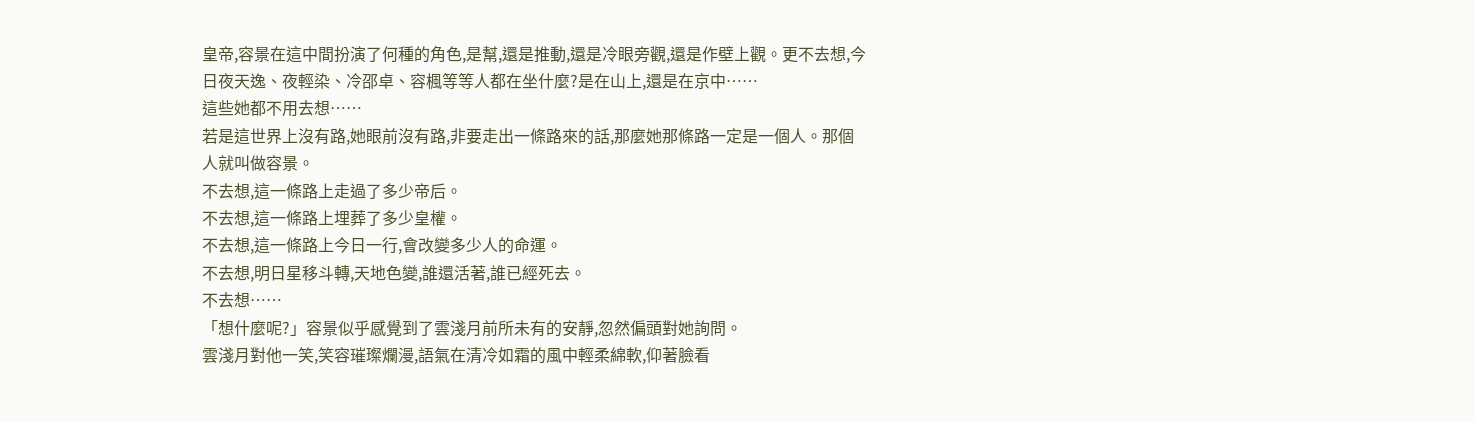皇帝,容景在這中間扮演了何種的角色,是幫,還是推動,還是冷眼旁觀,還是作壁上觀。更不去想,今日夜天逸、夜輕染、冷邵卓、容楓等等人都在坐什麼?是在山上,還是在京中……
這些她都不用去想……
若是這世界上沒有路,她眼前沒有路,非要走出一條路來的話,那麼她那條路一定是一個人。那個人就叫做容景。
不去想,這一條路上走過了多少帝后。
不去想,這一條路上埋葬了多少皇權。
不去想,這一條路上今日一行,會改變多少人的命運。
不去想,明日星移斗轉,天地色變,誰還活著,誰已經死去。
不去想……
「想什麼呢?」容景似乎感覺到了雲淺月前所未有的安靜,忽然偏頭對她詢問。
雲淺月對他一笑,笑容璀璨爛漫,語氣在清冷如霜的風中輕柔綿軟,仰著臉看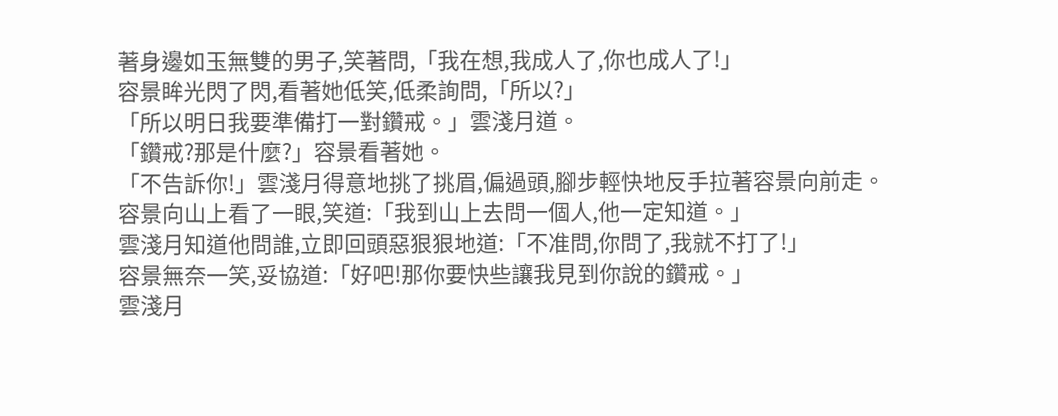著身邊如玉無雙的男子,笑著問,「我在想,我成人了,你也成人了!」
容景眸光閃了閃,看著她低笑,低柔詢問,「所以?」
「所以明日我要準備打一對鑽戒。」雲淺月道。
「鑽戒?那是什麼?」容景看著她。
「不告訴你!」雲淺月得意地挑了挑眉,偏過頭,腳步輕快地反手拉著容景向前走。
容景向山上看了一眼,笑道:「我到山上去問一個人,他一定知道。」
雲淺月知道他問誰,立即回頭惡狠狠地道:「不准問,你問了,我就不打了!」
容景無奈一笑,妥協道:「好吧!那你要快些讓我見到你說的鑽戒。」
雲淺月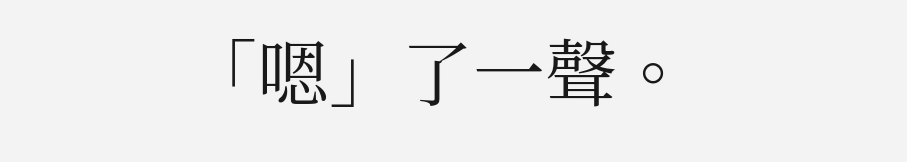「嗯」了一聲。